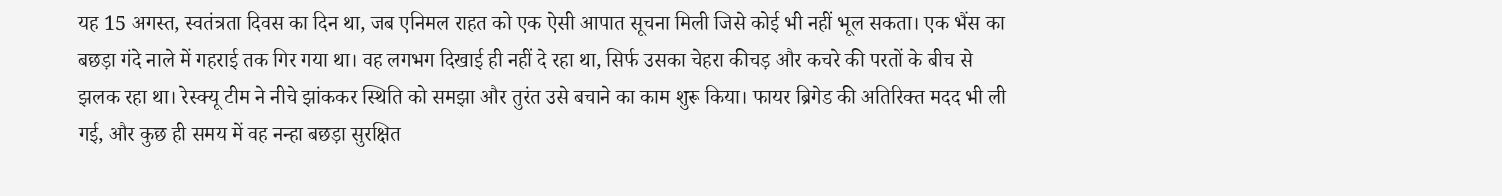यह 15 अगस्त, स्वतंत्रता दिवस का दिन था, जब एनिमल राहत को एक ऐसी आपात सूचना मिली जिसे कोई भी नहीं भूल सकता। एक भैंस का बछड़ा गंदे नाले में गहराई तक गिर गया था। वह लगभग दिखाई ही नहीं दे रहा था, सिर्फ उसका चेहरा कीचड़ और कचरे की परतों के बीच से झलक रहा था। रेस्क्यू टीम ने नीचे झांककर स्थिति को समझा और तुरंत उसे बचाने का काम शुरू किया। फायर ब्रिगेड की अतिरिक्त मदद भी ली गई, और कुछ ही समय में वह नन्हा बछड़ा सुरक्षित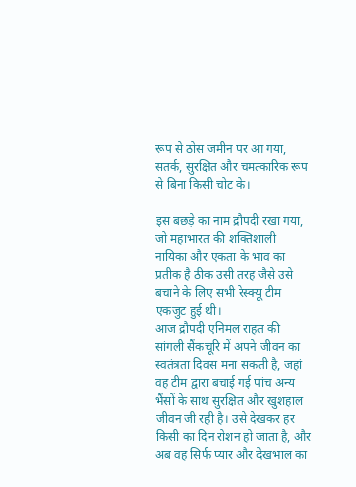रूप से ठोस जमीन पर आ गया, सतर्क, सुरक्षित और चमत्कारिक रूप से बिना किसी चोट के।

इस बछड़े का नाम द्रौपदी रखा गया, जो महाभारत की शक्तिशाली नायिका और एकता के भाव का प्रतीक है ठीक उसी तरह जैसे उसे बचाने के लिए सभी रेस्क्यू टीम एकजुट हुई थी।
आज द्रौपदी एनिमल राहत की सांगली सैंकचूरि में अपने जीवन का स्वतंत्रता दिवस मना सकती है, जहां वह टीम द्वारा बचाई गई पांच अन्य भैंसों के साथ सुरक्षित और खुशहाल जीवन जी रही है। उसे देखकर हर किसी का दिन रोशन हो जाता है, और अब वह सिर्फ प्यार और देखभाल का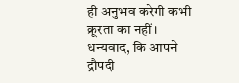ही अनुभव करेगी कभी क्रूरता का नहीं।
धन्यवाद, कि आपने द्रौपदी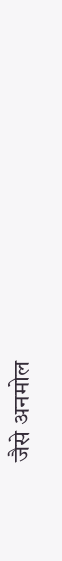जैसे अनमोल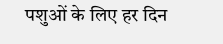पशुओं के लिए हर दिन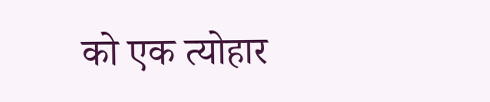को एक त्योहार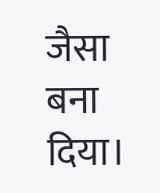जैसा बना दिया।